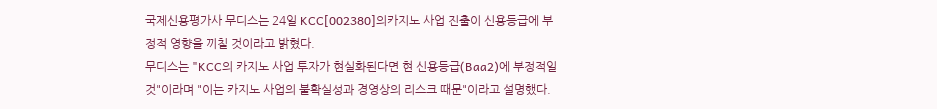국제신용평가사 무디스는 24일 KCC[002380]의카지노 사업 진출이 신용등급에 부정적 영향을 끼칠 것이라고 밝혔다.
무디스는 "KCC의 카지노 사업 투자가 현실화된다면 현 신용등급(Baa2)에 부정적일 것"이라며 "이는 카지노 사업의 불확실성과 경영상의 리스크 때문"이라고 설명했다.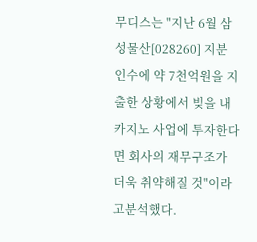무디스는 "지난 6월 삼성물산[028260] 지분 인수에 약 7천억원을 지출한 상황에서 빚을 내 카지노 사업에 투자한다면 회사의 재무구조가 더욱 취약해질 것"이라고분석했다.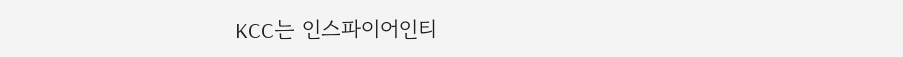KCC는 인스파이어인티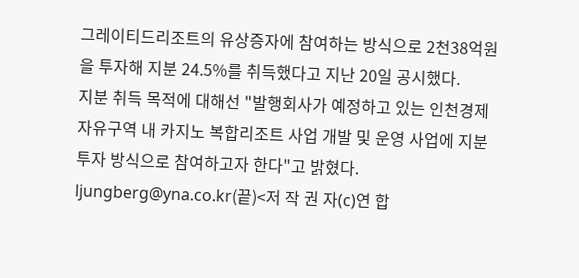그레이티드리조트의 유상증자에 참여하는 방식으로 2천38억원을 투자해 지분 24.5%를 취득했다고 지난 20일 공시했다.
지분 취득 목적에 대해선 "발행회사가 예정하고 있는 인천경제자유구역 내 카지노 복합리조트 사업 개발 및 운영 사업에 지분투자 방식으로 참여하고자 한다"고 밝혔다.
ljungberg@yna.co.kr(끝)<저 작 권 자(c)연 합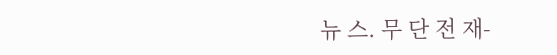뉴 스. 무 단 전 재-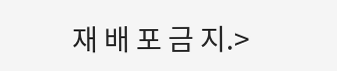재 배 포 금 지.>